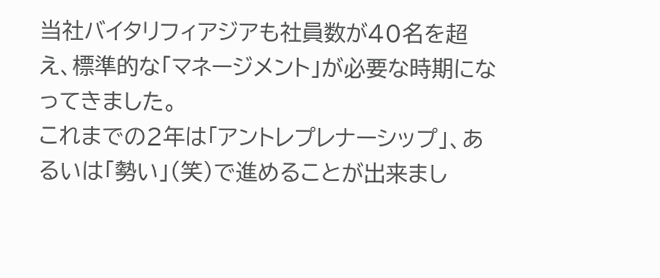当社バイタリフィアジアも社員数が40名を超え、標準的な「マネージメント」が必要な時期になってきました。
これまでの2年は「アントレプレナーシップ」、あるいは「勢い」(笑)で進めることが出来まし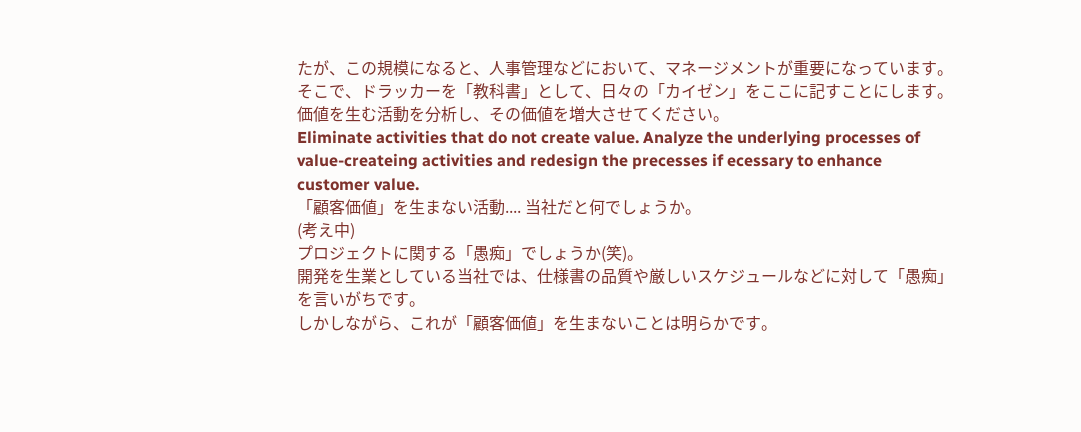たが、この規模になると、人事管理などにおいて、マネージメントが重要になっています。
そこで、ドラッカーを「教科書」として、日々の「カイゼン」をここに記すことにします。
価値を生む活動を分析し、その価値を増大させてください。
Eliminate activities that do not create value. Analyze the underlying processes of value-createing activities and redesign the precesses if ecessary to enhance customer value.
「顧客価値」を生まない活動.... 当社だと何でしょうか。
(考え中)
プロジェクトに関する「愚痴」でしょうか(笑)。
開発を生業としている当社では、仕様書の品質や厳しいスケジュールなどに対して「愚痴」を言いがちです。
しかしながら、これが「顧客価値」を生まないことは明らかです。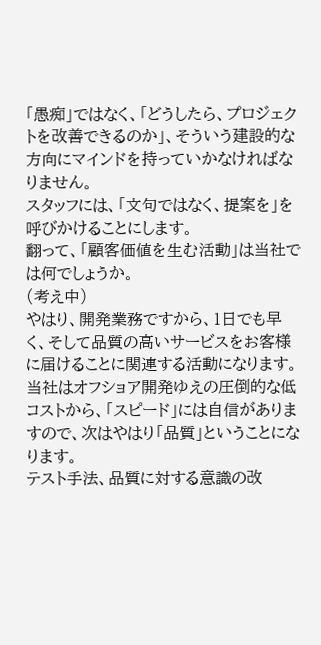「愚痴」ではなく、「どうしたら、プロジェクトを改善できるのか」、そういう建設的な方向にマインドを持っていかなければなりません。
スタッフには、「文句ではなく、提案を」を呼びかけることにします。
翻って、「顧客価値を生む活動」は当社では何でしょうか。
(考え中)
やはり、開発業務ですから、1日でも早く、そして品質の高いサービスをお客様に届けることに関連する活動になります。
当社はオフショア開発ゆえの圧倒的な低コストから、「スピード」には自信がありますので、次はやはり「品質」ということになります。
テスト手法、品質に対する意識の改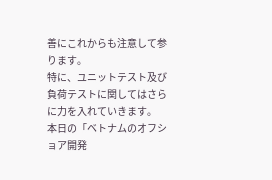善にこれからも注意して参ります。
特に、ユニットテスト及び負荷テストに関してはさらに力を入れていきます。
本日の「ベトナムのオフショア開発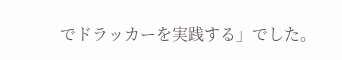でドラッカーを実践する」でした。